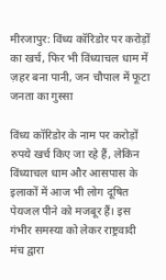मीरजापुर: विंध्य कॉरिडोर पर करोड़ों का खर्च, फिर भी विंध्याचल धाम में ज़हर बना पानी, जन चौपाल में फूटा जनता का गुस्सा

विंध्य कॉरिडोर के नाम पर करोड़ों रुपये खर्च किए जा रहे हैं, लेकिन विंध्याचल धाम और आसपास के इलाकों में आज भी लोग दूषित पेयजल पीने को मजबूर हैं। इस गंभीर समस्या को लेकर राष्ट्रवादी मंच द्वारा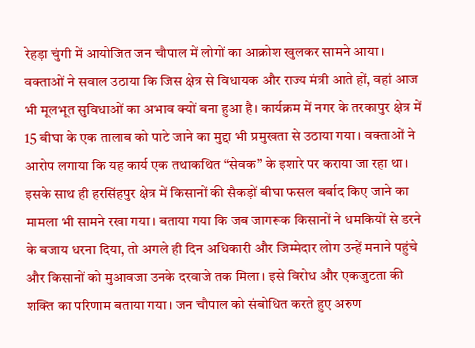रेहड़ा चुंगी में आयोजित जन चौपाल में लोगों का आक्रोश खुलकर सामने आया। वक्ताओं ने सवाल उठाया कि जिस क्षेत्र से विधायक और राज्य मंत्री आते हों, वहां आज भी मूलभूत सुविधाओं का अभाव क्यों बना हुआ है। कार्यक्रम में नगर के तरकापुर क्षेत्र में 15 बीघा के एक तालाब को पाटे जाने का मुद्दा भी प्रमुखता से उठाया गया। वक्ताओं ने आरोप लगाया कि यह कार्य एक तथाकथित “सेवक” के इशारे पर कराया जा रहा था। इसके साथ ही हरसिंहपुर क्षेत्र में किसानों की सैकड़ों बीघा फसल बर्बाद किए जाने का मामला भी सामने रखा गया। बताया गया कि जब जागरूक किसानों ने धमकियों से डरने के बजाय धरना दिया, तो अगले ही दिन अधिकारी और जिम्मेदार लोग उन्हें मनाने पहुंचे और किसानों को मुआवजा उनके दरवाजे तक मिला। इसे विरोध और एकजुटता की शक्ति का परिणाम बताया गया। जन चौपाल को संबोधित करते हुए अरुण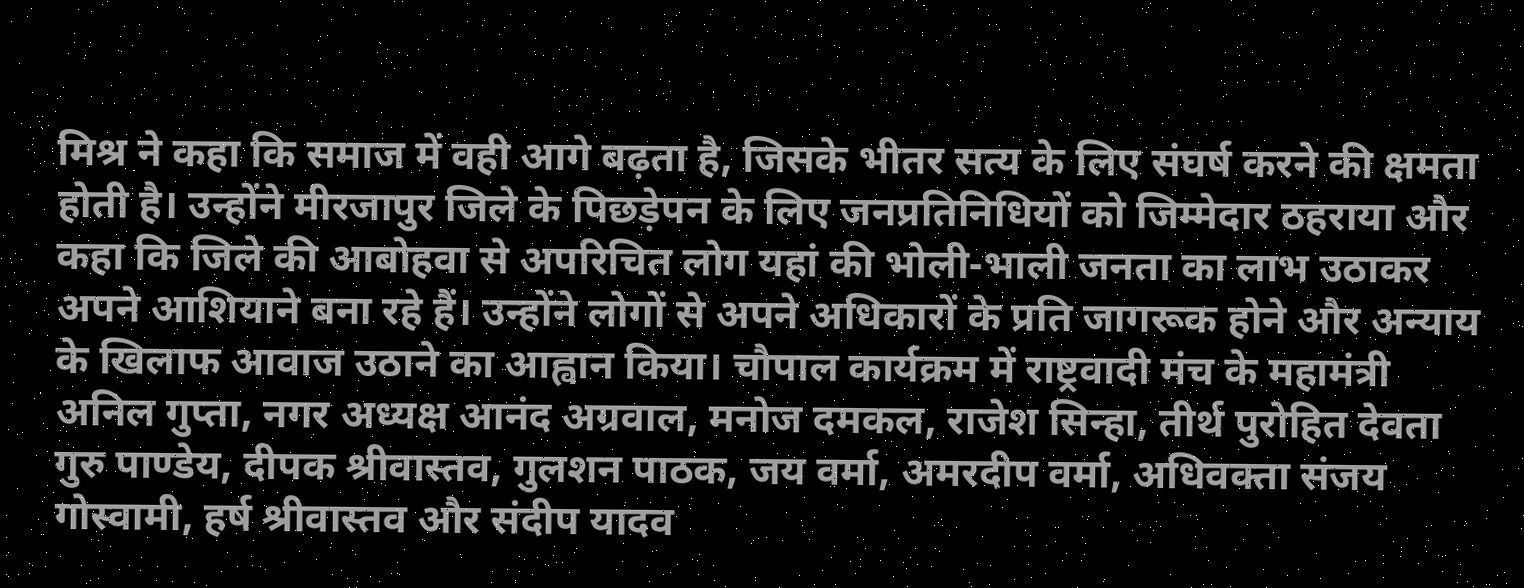मिश्र ने कहा कि समाज में वही आगे बढ़ता है, जिसके भीतर सत्य के लिए संघर्ष करने की क्षमता होती है। उन्होंने मीरजापुर जिले के पिछड़ेपन के लिए जनप्रतिनिधियों को जिम्मेदार ठहराया और कहा कि जिले की आबोहवा से अपरिचित लोग यहां की भोली-भाली जनता का लाभ उठाकर अपने आशियाने बना रहे हैं। उन्होंने लोगों से अपने अधिकारों के प्रति जागरूक होने और अन्याय के खिलाफ आवाज उठाने का आह्वान किया। चौपाल कार्यक्रम में राष्ट्रवादी मंच के महामंत्री अनिल गुप्ता, नगर अध्यक्ष आनंद अग्रवाल, मनोज दमकल, राजेश सिन्हा, तीर्थ पुरोहित देवता गुरु पाण्डेय, दीपक श्रीवास्तव, गुलशन पाठक, जय वर्मा, अमरदीप वर्मा, अधिवक्ता संजय गोस्वामी, हर्ष श्रीवास्तव और संदीप यादव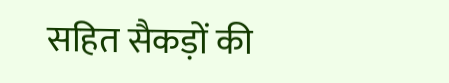सहित सैकड़ों की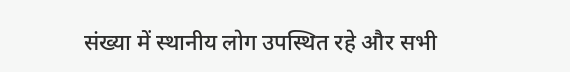संख्या में स्थानीय लोग उपस्थित रहे और सभी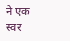ने एक स्वर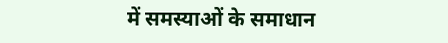में समस्याओं के समाधान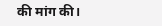की मांग की।